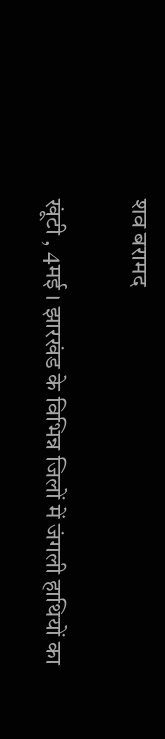शव बरामद

खूंटी , 4मई । झारखंड के विभिन्न जिलों में जंगली हाथियों का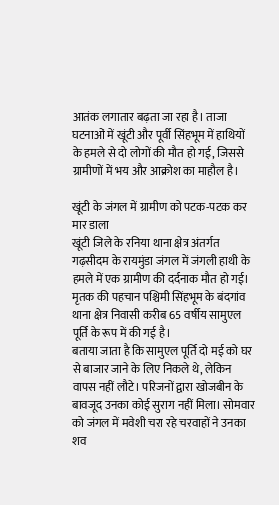आतंक लगातार बढ़ता जा रहा है। ताजा घटनाओं में खूंटी और पूर्वी सिंहभूम में हाथियों के हमले से दो लोगों की मौत हो गई, जिससे ग्रामीणों में भय और आक्रोश का माहौल है।

खूंटी के जंगल में ग्रामीण को पटक-पटक कर मार डाला
खूंटी जिले के रनिया थाना क्षेत्र अंतर्गत गढ़सीदम के रायमुंडा जंगल में जंगली हाथी के हमले में एक ग्रामीण की दर्दनाक मौत हो गई। मृतक की पहचान पश्चिमी सिंहभूम के बंदगांव थाना क्षेत्र निवासी करीब 65 वर्षीय सामुएल पूर्ति के रूप में की गई है।
बताया जाता है कि सामुएल पूर्ति दो मई को घर से बाजार जाने के लिए निकले थे, लेकिन वापस नहीं लौटे। परिजनों द्वारा खोजबीन के बावजूद उनका कोई सुराग नहीं मिला। सोमवार को जंगल में मवेशी चरा रहे चरवाहों ने उनका शव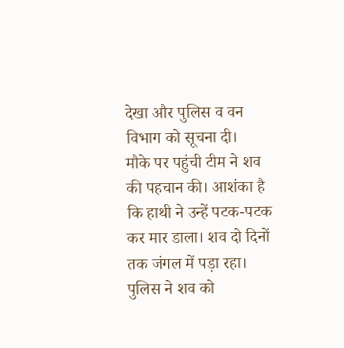देखा और पुलिस व वन विभाग को सूचना दी।
मौके पर पहुंची टीम ने शव की पहचान की। आशंका है कि हाथी ने उन्हें पटक-पटक कर मार डाला। शव दो दिनों तक जंगल में पड़ा रहा। पुलिस ने शव को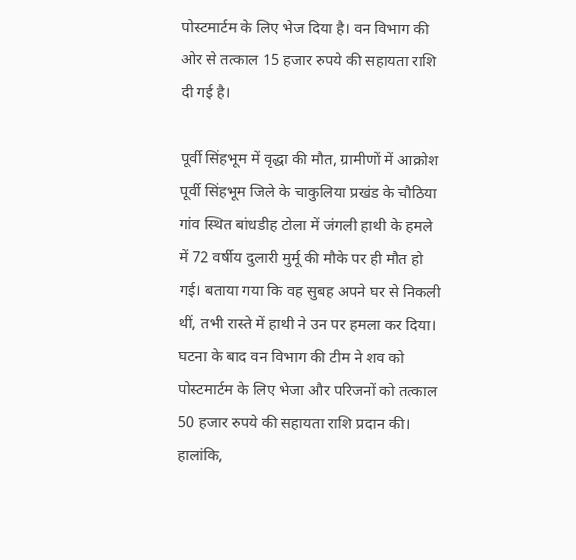पोस्टमार्टम के लिए भेज दिया है। वन विभाग की ओर से तत्काल 15 हजार रुपये की सहायता राशि दी गई है।

पूर्वी सिंहभूम में वृद्धा की मौत, ग्रामीणों में आक्रोश
पूर्वी सिंहभूम जिले के चाकुलिया प्रखंड के चौठिया गांव स्थित बांधडीह टोला में जंगली हाथी के हमले में 72 वर्षीय दुलारी मुर्मू की मौके पर ही मौत हो गई। बताया गया कि वह सुबह अपने घर से निकली थीं, तभी रास्ते में हाथी ने उन पर हमला कर दिया।
घटना के बाद वन विभाग की टीम ने शव को पोस्टमार्टम के लिए भेजा और परिजनों को तत्काल 50 हजार रुपये की सहायता राशि प्रदान की। हालांकि,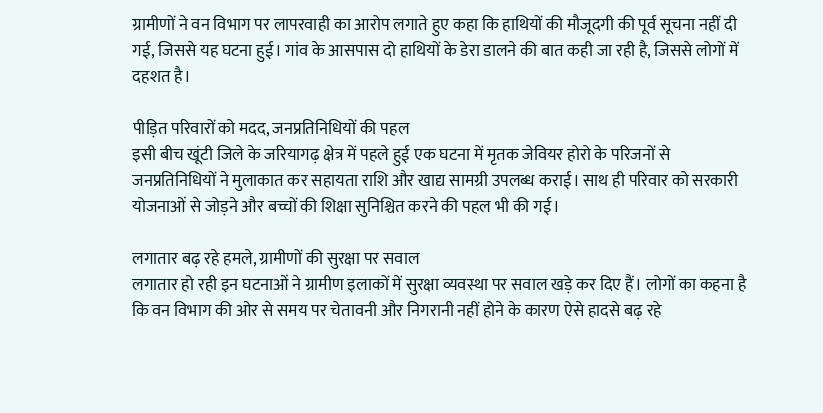ग्रामीणों ने वन विभाग पर लापरवाही का आरोप लगाते हुए कहा कि हाथियों की मौजूदगी की पूर्व सूचना नहीं दी गई, जिससे यह घटना हुई। गांव के आसपास दो हाथियों के डेरा डालने की बात कही जा रही है, जिससे लोगों में दहशत है।

पीड़ित परिवारों को मदद, जनप्रतिनिधियों की पहल
इसी बीच खूंटी जिले के जरियागढ़ क्षेत्र में पहले हुई एक घटना में मृतक जेवियर होरो के परिजनों से जनप्रतिनिधियों ने मुलाकात कर सहायता राशि और खाद्य सामग्री उपलब्ध कराई। साथ ही परिवार को सरकारी योजनाओं से जोड़ने और बच्चों की शिक्षा सुनिश्चित करने की पहल भी की गई।

लगातार बढ़ रहे हमले, ग्रामीणों की सुरक्षा पर सवाल
लगातार हो रही इन घटनाओं ने ग्रामीण इलाकों में सुरक्षा व्यवस्था पर सवाल खड़े कर दिए हैं। लोगों का कहना है कि वन विभाग की ओर से समय पर चेतावनी और निगरानी नहीं होने के कारण ऐसे हादसे बढ़ रहे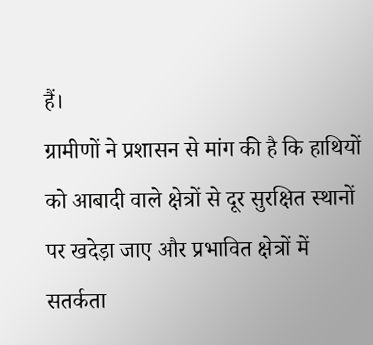हैं।
ग्रामीणों ने प्रशासन से मांग की है कि हाथियों को आबादी वाले क्षेत्रों से दूर सुरक्षित स्थानों पर खदेड़ा जाए और प्रभावित क्षेत्रों में सतर्कता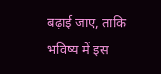बढ़ाई जाए, ताकि भविष्य में इस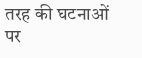तरह की घटनाओं पर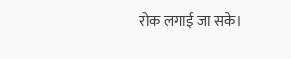रोक लगाई जा सके।